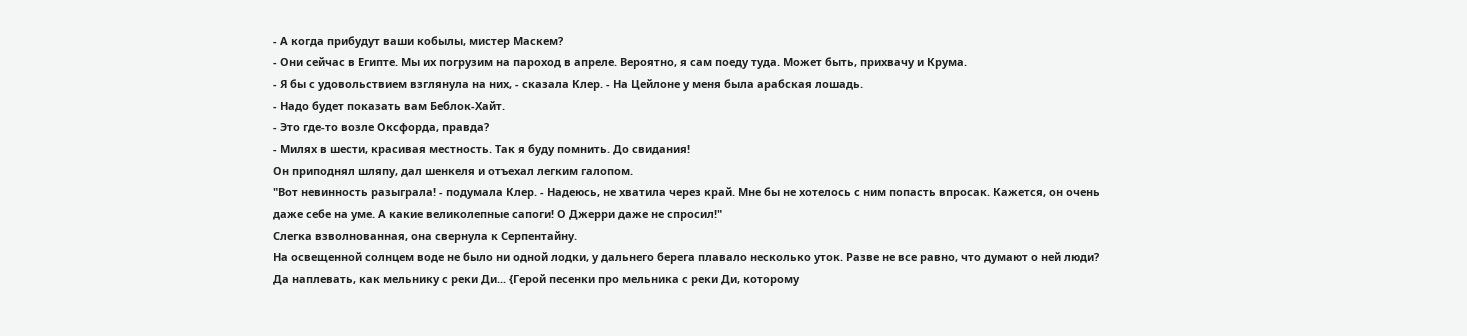- А когда прибудут ваши кобылы, мистер Маскем?
- Они сейчас в Египте. Мы их погрузим на пароход в апреле. Вероятно, я сам поеду туда. Может быть, прихвачу и Крума.
- Я бы с удовольствием взглянула на них, - сказала Клер. - На Цейлоне у меня была арабская лошадь.
- Надо будет показать вам Беблок-Хайт.
- Это где-то возле Оксфорда, правда?
- Милях в шести, красивая местность. Так я буду помнить. До свидания!
Он приподнял шляпу, дал шенкеля и отъехал легким галопом.
"Вот невинность разыграла! - подумала Клер. - Надеюсь, не хватила через край. Мне бы не хотелось с ним попасть впросак. Кажется, он очень даже себе на уме. А какие великолепные сапоги! О Джерри даже не спросил!"
Слегка взволнованная, она свернула к Серпентайну.
На освещенной солнцем воде не было ни одной лодки, у дальнего берега плавало несколько уток. Разве не все равно, что думают о ней люди? Да наплевать, как мельнику с реки Ди... {Герой песенки про мельника с реки Ди, которому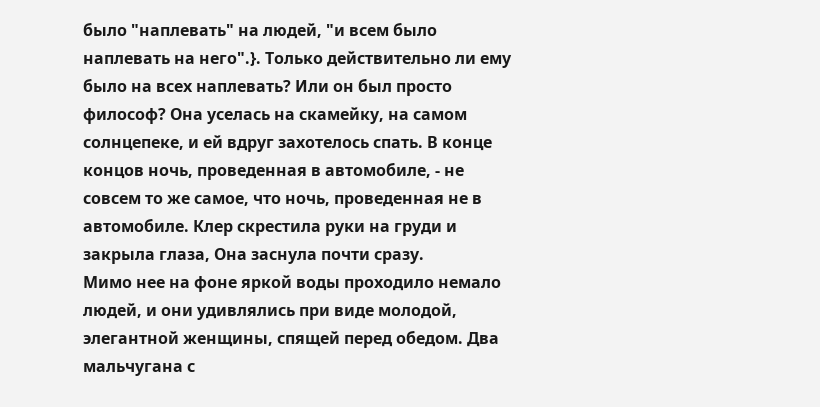было "наплевать" на людей, "и всем было наплевать на него".}. Только действительно ли ему было на всех наплевать? Или он был просто философ? Она уселась на скамейку, на самом солнцепеке, и ей вдруг захотелось спать. В конце концов ночь, проведенная в автомобиле, - не совсем то же самое, что ночь, проведенная не в автомобиле. Клер скрестила руки на груди и закрыла глаза, Она заснула почти сразу.
Мимо нее на фоне яркой воды проходило немало людей, и они удивлялись при виде молодой, элегантной женщины, спящей перед обедом. Два мальчугана с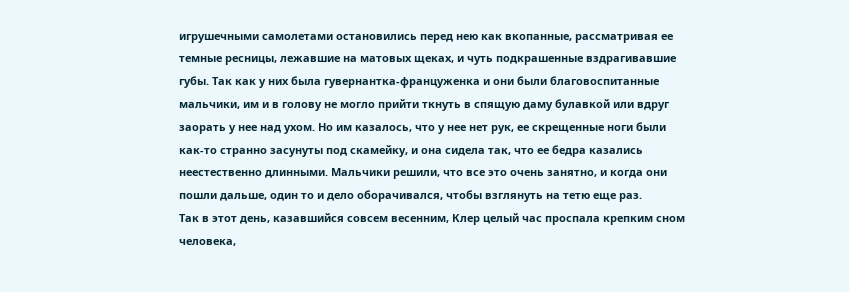игрушечными самолетами остановились перед нею как вкопанные, рассматривая ее темные ресницы, лежавшие на матовых щеках, и чуть подкрашенные вздрагивавшие губы. Так как у них была гувернантка-француженка и они были благовоспитанные мальчики, им и в голову не могло прийти ткнуть в спящую даму булавкой или вдруг заорать у нее над ухом. Но им казалось, что у нее нет рук, ее скрещенные ноги были как-то странно засунуты под скамейку, и она сидела так, что ее бедра казались неестественно длинными. Мальчики решили, что все это очень занятно, и когда они пошли дальше, один то и дело оборачивался, чтобы взглянуть на тетю еще раз.
Так в этот день, казавшийся совсем весенним, Клер целый час проспала крепким сном человека,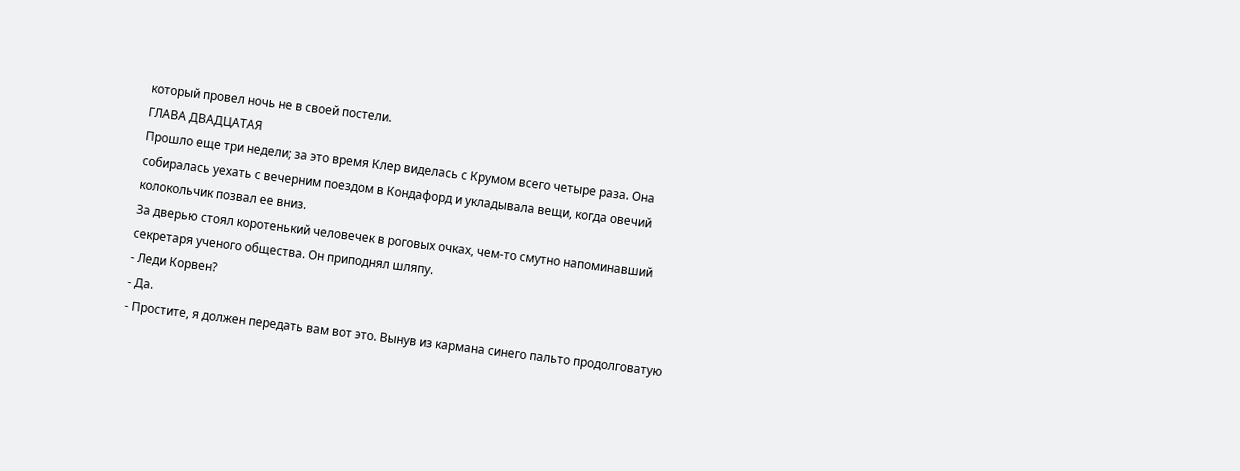который провел ночь не в своей постели.
ГЛАВА ДВАДЦАТАЯ
Прошло еще три недели; за это время Клер виделась с Крумом всего четыре раза. Она собиралась уехать с вечерним поездом в Кондафорд и укладывала вещи, когда овечий колокольчик позвал ее вниз.
За дверью стоял коротенький человечек в роговых очках, чем-то смутно напоминавший секретаря ученого общества. Он приподнял шляпу.
- Леди Корвен?
- Да.
- Простите, я должен передать вам вот это. Вынув из кармана синего пальто продолговатую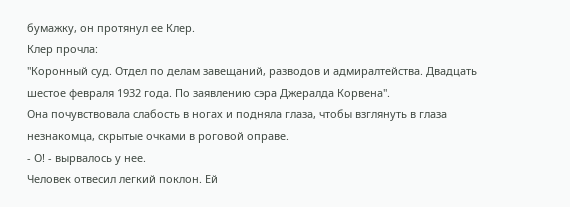бумажку, он протянул ее Клер.
Клер прочла:
"Коронный суд. Отдел по делам завещаний, разводов и адмиралтейства. Двадцать шестое февраля 1932 года. По заявлению сэра Джералда Корвена".
Она почувствовала слабость в ногах и подняла глаза, чтобы взглянуть в глаза незнакомца, скрытые очками в роговой оправе.
- О! - вырвалось у нее.
Человек отвесил легкий поклон. Ей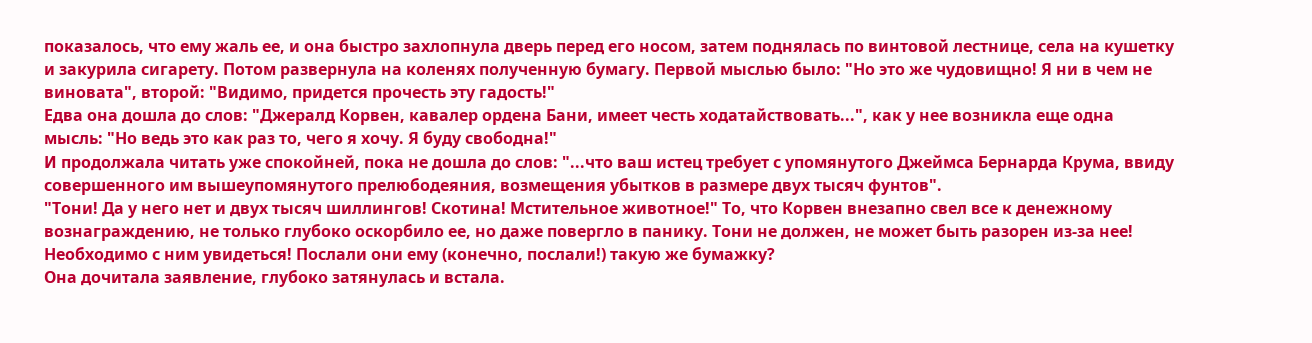показалось, что ему жаль ее, и она быстро захлопнула дверь перед его носом, затем поднялась по винтовой лестнице, села на кушетку и закурила сигарету. Потом развернула на коленях полученную бумагу. Первой мыслью было: "Но это же чудовищно! Я ни в чем не виновата", второй: "Видимо, придется прочесть эту гадость!"
Едва она дошла до слов: "Джералд Корвен, кавалер ордена Бани, имеет честь ходатайствовать...", как у нее возникла еще одна мысль: "Но ведь это как раз то, чего я хочу. Я буду свободна!"
И продолжала читать уже спокойней, пока не дошла до слов: "...что ваш истец требует с упомянутого Джеймса Бернарда Крума, ввиду совершенного им вышеупомянутого прелюбодеяния, возмещения убытков в размере двух тысяч фунтов".
"Тони! Да у него нет и двух тысяч шиллингов! Скотина! Мстительное животное!" То, что Корвен внезапно свел все к денежному вознаграждению, не только глубоко оскорбило ее, но даже повергло в панику. Тони не должен, не может быть разорен из-за нее! Необходимо с ним увидеться! Послали они ему (конечно, послали!) такую же бумажку?
Она дочитала заявление, глубоко затянулась и встала.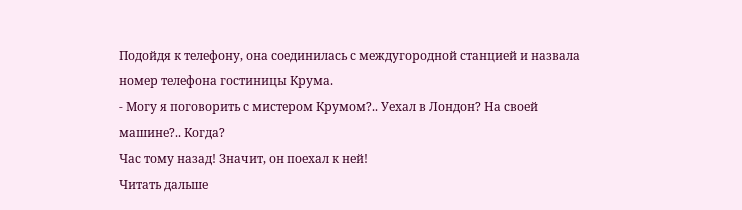Подойдя к телефону, она соединилась с междугородной станцией и назвала номер телефона гостиницы Крума.
- Могу я поговорить с мистером Крумом?.. Уехал в Лондон? На своей машине?.. Когда?
Час тому назад! Значит, он поехал к ней!
Читать дальше